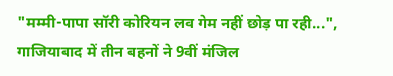"मम्मी-पापा सॉरी कोरियन लव गेम नहीं छोड़ पा रही...", गाजियाबाद में तीन बहनों ने 9वीं मंजिल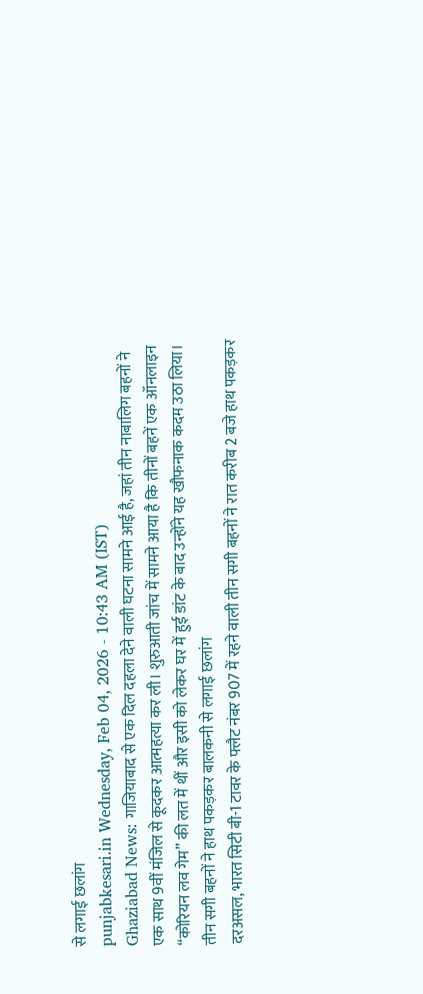से लगाई छलांग
punjabkesari.in Wednesday, Feb 04, 2026 - 10:43 AM (IST)
Ghaziabad News: गाजियाबाद से एक दिल दहला देने वाली घटना सामने आई है, जहां तीन नाबालिग बहनों ने एक साथ 9वीं मंजिल से कूदकर आत्महत्या कर ली। शुरुआती जांच में सामने आया है कि तीनों बहनें एक ऑनलाइन “कोरियन लव गेम” की लत में थीं और इसी को लेकर घर में हुई डांट के बाद उन्होंने यह खौफनाक कदम उठा लिया।
तीन सगी बहनों ने हाथ पकड़कर बालकनी से लगाई छलांग
दरअसल, भारत सिटी बी-1 टावर के फ्लैट नंबर 907 में रहने वाली तीन सगी बहनों ने रात करीब 2 बजे हाथ पकड़कर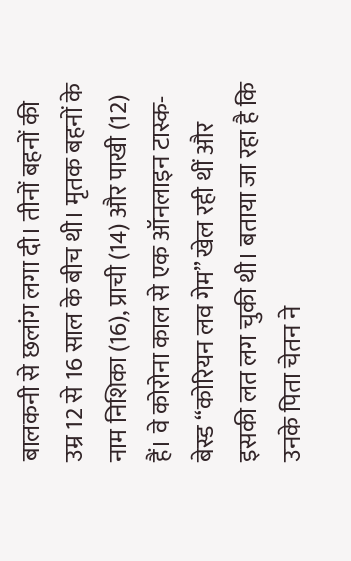बालकनी से छलांग लगा दी। तीनों बहनों की उम्र 12 से 16 साल के बीच थी। मृतक बहनों के नाम निशिका (16), प्राची (14) और पाखी (12) हैं। वे कोरोना काल से एक ऑनलाइन टास्क-बेस्ड “कोरियन लव गेम” खेल रही थीं और इसकी लत लग चुकी थी। बताया जा रहा है कि उनके पिता चेतन ने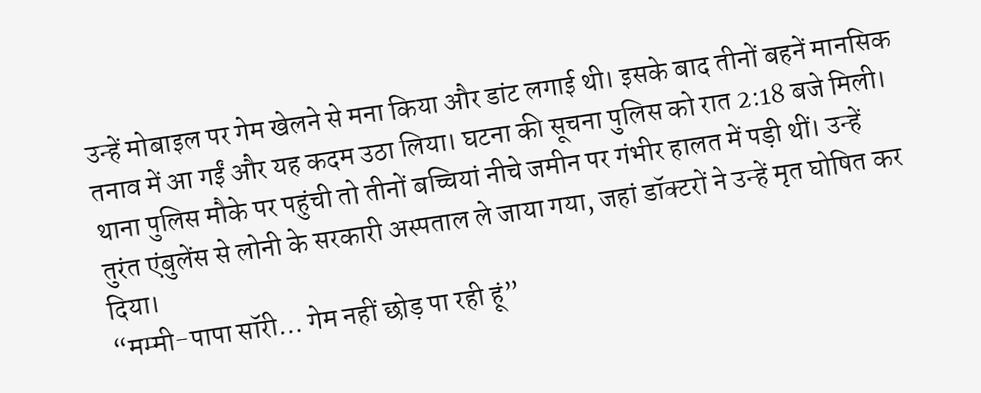उन्हें मोबाइल पर गेम खेलने से मना किया और डांट लगाई थी। इसके बाद तीनों बहनें मानसिक तनाव में आ गईं और यह कदम उठा लिया। घटना की सूचना पुलिस को रात 2:18 बजे मिली। थाना पुलिस मौके पर पहुंची तो तीनों बच्चियां नीचे जमीन पर गंभीर हालत में पड़ी थीं। उन्हें तुरंत एंबुलेंस से लोनी के सरकारी अस्पताल ले जाया गया, जहां डॉक्टरों ने उन्हें मृत घोषित कर दिया।
“मम्मी-पापा सॉरी… गेम नहीं छोड़ पा रही हूं”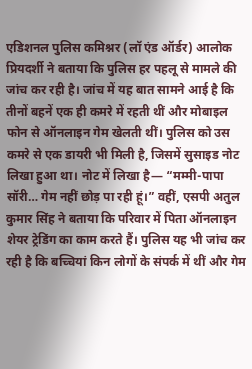एडिशनल पुलिस कमिश्नर (लॉ एंड ऑर्डर) आलोक प्रियदर्शी ने बताया कि पुलिस हर पहलू से मामले की जांच कर रही है। जांच में यह बात सामने आई है कि तीनों बहनें एक ही कमरे में रहती थीं और मोबाइल फोन से ऑनलाइन गेम खेलती थीं। पुलिस को उस कमरे से एक डायरी भी मिली है, जिसमें सुसाइड नोट लिखा हुआ था। नोट में लिखा है— “मम्मी-पापा सॉरी… गेम नहीं छोड़ पा रही हूं।” वहीं, एसपी अतुल कुमार सिंह ने बताया कि परिवार में पिता ऑनलाइन शेयर ट्रेडिंग का काम करते हैं। पुलिस यह भी जांच कर रही है कि बच्चियां किन लोगों के संपर्क में थीं और गेम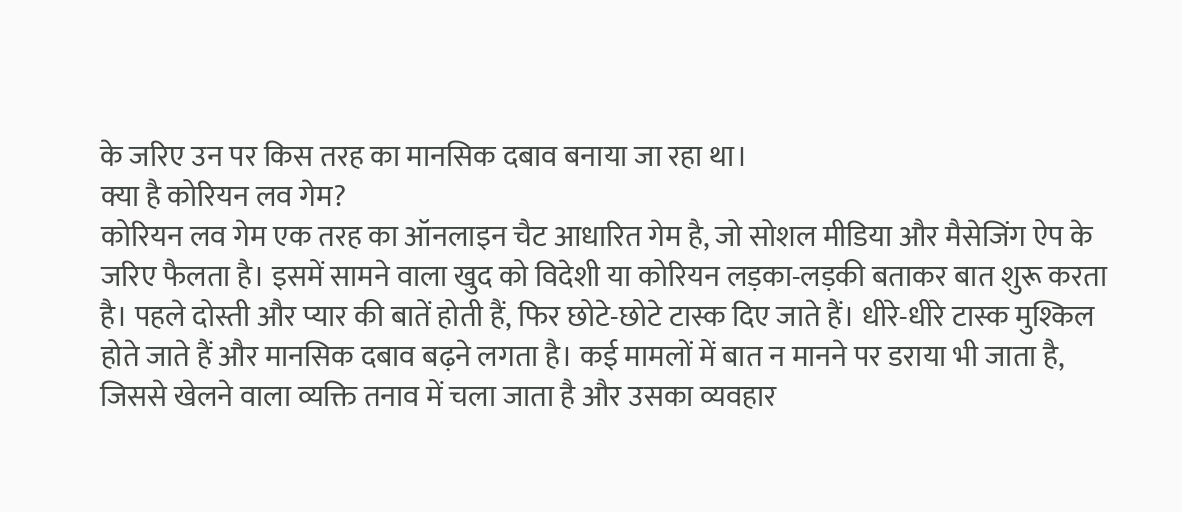के जरिए उन पर किस तरह का मानसिक दबाव बनाया जा रहा था।
क्या है कोरियन लव गेम?
कोरियन लव गेम एक तरह का ऑनलाइन चैट आधारित गेम है, जो सोशल मीडिया और मैसेजिंग ऐप के जरिए फैलता है। इसमें सामने वाला खुद को विदेशी या कोरियन लड़का-लड़की बताकर बात शुरू करता है। पहले दोस्ती और प्यार की बातें होती हैं, फिर छोटे-छोटे टास्क दिए जाते हैं। धीरे-धीरे टास्क मुश्किल होते जाते हैं और मानसिक दबाव बढ़ने लगता है। कई मामलों में बात न मानने पर डराया भी जाता है, जिससे खेलने वाला व्यक्ति तनाव में चला जाता है और उसका व्यवहार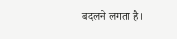बदलने लगता है।